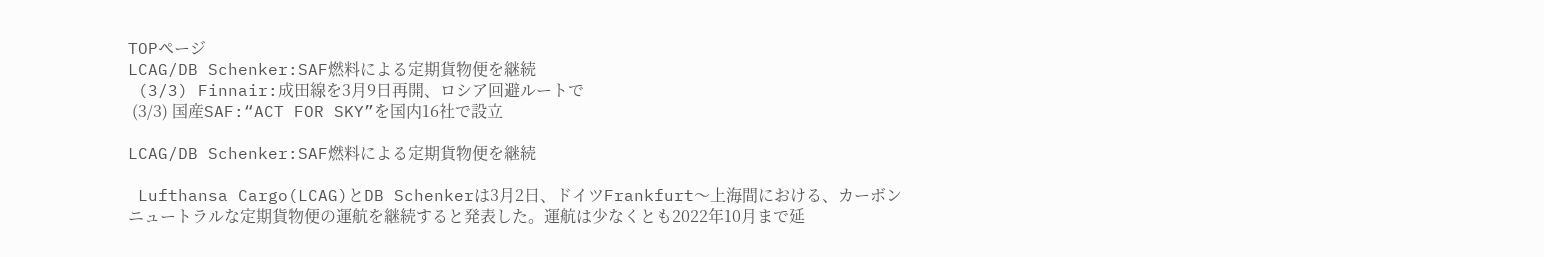TOPページ
LCAG/DB Schenker:SAF燃料による定期貨物便を継続
 (3/3) Finnair:成田線を3月9日再開、ロシア回避ルートで
 (3/3) 国産SAF:“ACT FOR SKY”を国内16社で設立

LCAG/DB Schenker:SAF燃料による定期貨物便を継続

 Lufthansa Cargo(LCAG)とDB Schenkerは3月2日、ドイツFrankfurt〜上海間における、カーボンニュートラルな定期貨物便の運航を継続すると発表した。運航は少なくとも2022年10月まで延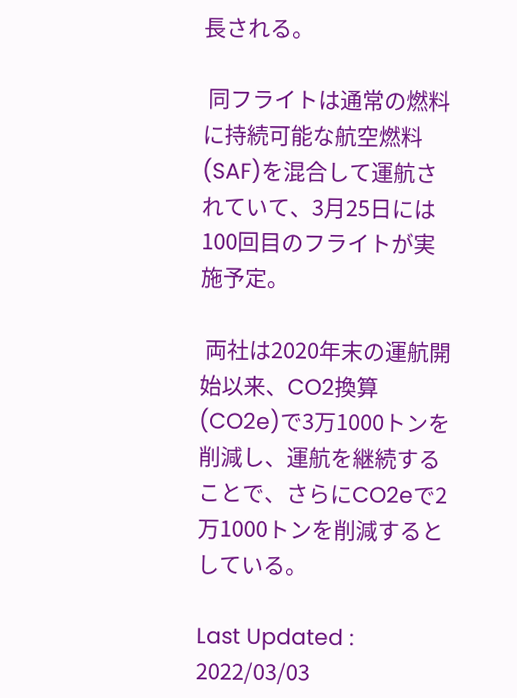長される。

 同フライトは通常の燃料に持続可能な航空燃料(SAF)を混合して運航されていて、3月25日には100回目のフライトが実施予定。

 両社は2020年末の運航開始以来、CO2換算(CO2e)で3万1000トンを削減し、運航を継続することで、さらにCO2eで2万1000トンを削減するとしている。

Last Updated : 2022/03/03